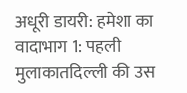अधूरी डायरी: हमेशा का वादाभाग 1: पहली मुलाकातदिल्ली की उस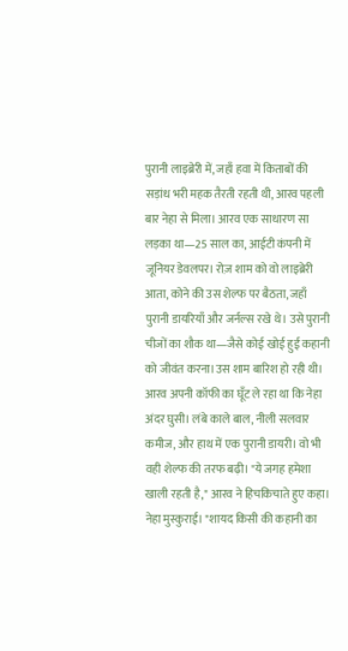पुरानी लाइब्रेरी में, जहाँ हवा में किताबों की सड़ांध भरी महक तैरती रहती थी, आरव पहली बार नेहा से मिला। आरव एक साधारण सा लड़का था—25 साल का, आईटी कंपनी में जूनियर डेवलपर। रोज़ शाम को वो लाइब्रेरी आता, कोने की उस शेल्फ पर बैठता, जहाँ पुरानी डायरियाँ और जर्नल्स रखे थे। उसे पुरानी चीजों का शौक था—जैसे कोई खोई हुई कहानी को जीवंत करना।उस शाम बारिश हो रही थी। आरव अपनी कॉफी का घूँट ले रहा था कि नेहा अंदर घुसी। लंबे काले बाल, नीली सलवार कमीज, और हाथ में एक पुरानी डायरी। वो भी वही शेल्फ की तरफ बढ़ी। "ये जगह हमेशा खाली रहती है," आरव ने हिचकिचाते हुए कहा। नेहा मुस्कुराई। "शायद किसी की कहानी का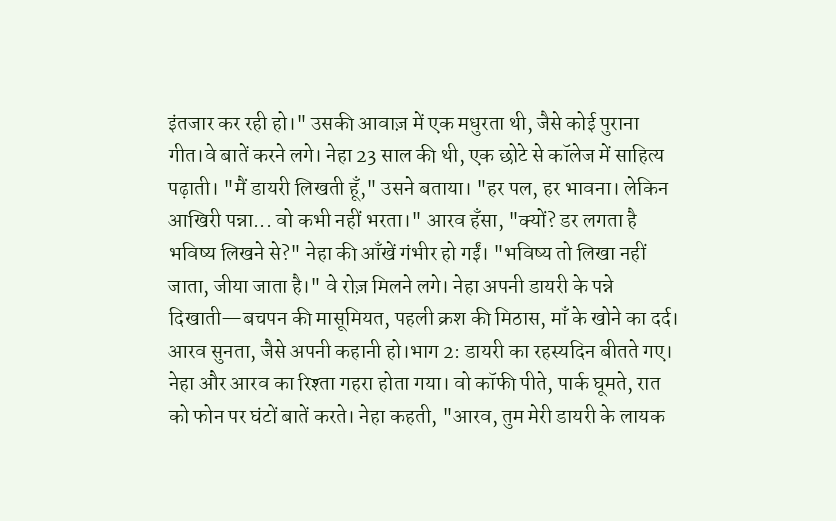इंतजार कर रही हो।" उसकी आवाज़ में एक मधुरता थी, जैसे कोई पुराना गीत।वे बातें करने लगे। नेहा 23 साल की थी, एक छोटे से कॉलेज में साहित्य पढ़ाती। "मैं डायरी लिखती हूँ," उसने बताया। "हर पल, हर भावना। लेकिन आखिरी पन्ना... वो कभी नहीं भरता।" आरव हँसा, "क्यों? डर लगता है भविष्य लिखने से?" नेहा की आँखें गंभीर हो गईं। "भविष्य तो लिखा नहीं जाता, जीया जाता है।" वे रोज़ मिलने लगे। नेहा अपनी डायरी के पन्ने दिखाती—बचपन की मासूमियत, पहली क्रश की मिठास, माँ के खोने का दर्द। आरव सुनता, जैसे अपनी कहानी हो।भाग 2: डायरी का रहस्यदिन बीतते गए। नेहा और आरव का रिश्ता गहरा होता गया। वो कॉफी पीते, पार्क घूमते, रात को फोन पर घंटों बातें करते। नेहा कहती, "आरव, तुम मेरी डायरी के लायक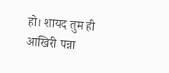हो। शायद तुम ही आखिरी पन्ना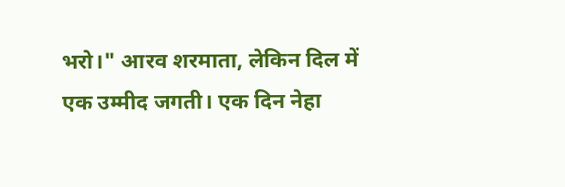भरो।" आरव शरमाता, लेकिन दिल में एक उम्मीद जगती। एक दिन नेहा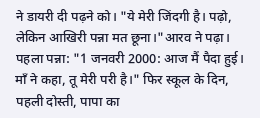ने डायरी दी पढ़ने को। "ये मेरी जिंदगी है। पढ़ो, लेकिन आखिरी पन्ना मत छूना।"आरव ने पढ़ा। पहला पन्ना: "1 जनवरी 2000: आज मैं पैदा हुई। माँ ने कहा, तू मेरी परी है।" फिर स्कूल के दिन, पहली दोस्ती, पापा का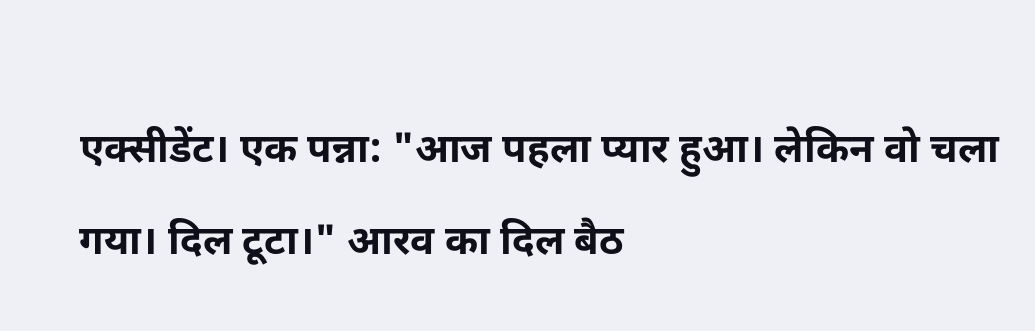एक्सीडेंट। एक पन्ना: "आज पहला प्यार हुआ। लेकिन वो चला गया। दिल टूटा।" आरव का दिल बैठ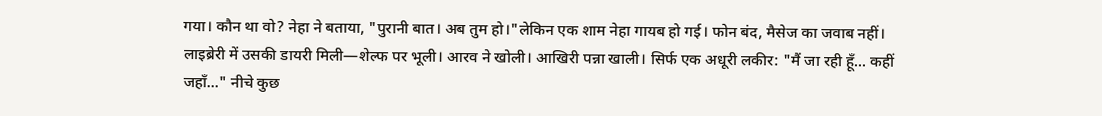गया। कौन था वो? नेहा ने बताया, "पुरानी बात। अब तुम हो।"लेकिन एक शाम नेहा गायब हो गई। फोन बंद, मैसेज का जवाब नहीं। लाइब्रेरी में उसकी डायरी मिली—शेल्फ पर भूली। आरव ने खोली। आखिरी पन्ना खाली। सिर्फ एक अधूरी लकीर: "मैं जा रही हूँ... कहीं जहाँ..." नीचे कुछ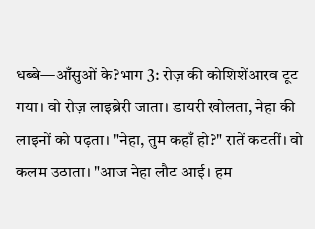धब्बे—आँसुओं के?भाग 3: रोज़ की कोशिशेंआरव टूट गया। वो रोज़ लाइब्रेरी जाता। डायरी खोलता, नेहा की लाइनों को पढ़ता। "नेहा, तुम कहाँ हो?" रातें कटतीं। वो कलम उठाता। "आज नेहा लौट आई। हम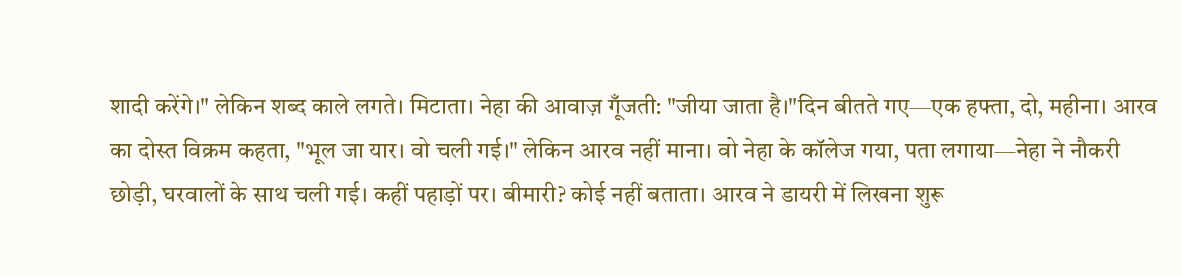शादी करेंगे।" लेकिन शब्द काले लगते। मिटाता। नेहा की आवाज़ गूँजती: "जीया जाता है।"दिन बीतते गए—एक हफ्ता, दो, महीना। आरव का दोस्त विक्रम कहता, "भूल जा यार। वो चली गई।" लेकिन आरव नहीं माना। वो नेहा के कॉलेज गया, पता लगाया—नेहा ने नौकरी छोड़ी, घरवालों के साथ चली गई। कहीं पहाड़ों पर। बीमारी? कोई नहीं बताता। आरव ने डायरी में लिखना शुरू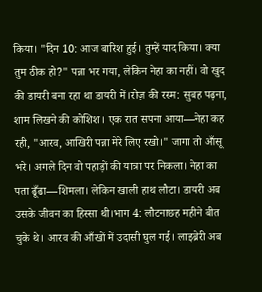किया। "दिन 10: आज बारिश हुई। तुम्हें याद किया। क्या तुम ठीक हो?" पन्ना भर गया, लेकिन नेहा का नहीं। वो खुद की डायरी बना रहा था डायरी में।रोज़ की रस्म: सुबह पढ़ना, शाम लिखने की कोशिश। एक रात सपना आया—नेहा कह रही, "आरव, आखिरी पन्ना मेरे लिए रखो।" जागा तो आँसू भरे। अगले दिन वो पहाड़ों की यात्रा पर निकला। नेहा का पता ढूँढा—शिमला। लेकिन खाली हाथ लौटा। डायरी अब उसके जीवन का हिस्सा थी।भाग 4: लौटनाछह महीने बीत चुके थे। आरव की आँखों में उदासी घुल गई। लाइब्रेरी अब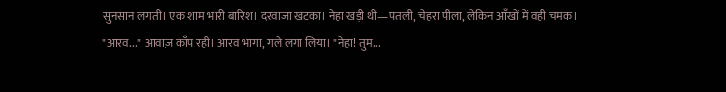सुनसान लगती। एक शाम भारी बारिश। दरवाजा खटका। नेहा खड़ी थी—पतली, चेहरा पीला, लेकिन आँखों में वही चमक। "आरव..." आवाज़ काँप रही। आरव भागा, गले लगा लिया। "नेहा! तुम...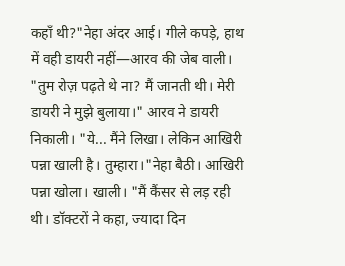कहाँ थी?"नेहा अंदर आई। गीले कपड़े, हाथ में वही डायरी नहीं—आरव की जेब वाली। "तुम रोज़ पढ़ते थे ना? मैं जानती थी। मेरी डायरी ने मुझे बुलाया।" आरव ने डायरी निकाली। "ये... मैंने लिखा। लेकिन आखिरी पन्ना खाली है। तुम्हारा।"नेहा बैठी। आखिरी पन्ना खोला। खाली। "मैं कैंसर से लड़ रही थी। डॉक्टरों ने कहा, ज्यादा दिन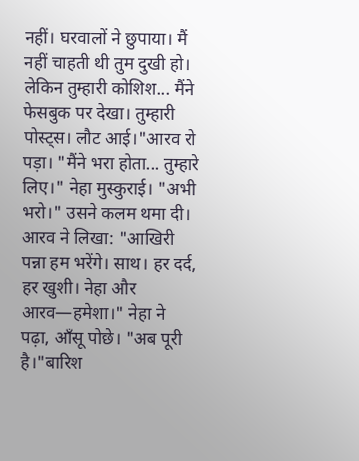नहीं। घरवालों ने छुपाया। मैं नहीं चाहती थी तुम दुखी हो। लेकिन तुम्हारी कोशिश... मैंने फेसबुक पर देखा। तुम्हारी पोस्ट्स। लौट आई।"आरव रो पड़ा। "मैंने भरा होता... तुम्हारे लिए।" नेहा मुस्कुराई। "अभी भरो।" उसने कलम थमा दी। आरव ने लिखा: "आखिरी पन्ना हम भरेंगे। साथ। हर दर्द, हर खुशी। नेहा और आरव—हमेशा।" नेहा ने पढ़ा, आँसू पोछे। "अब पूरी है।"बारिश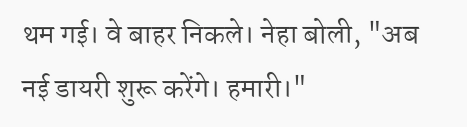थम गई। वे बाहर निकले। नेहा बोली, "अब नई डायरी शुरू करेंगे। हमारी।"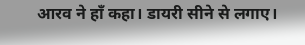आरव ने हाँ कहा। डायरी सीने से लगाए।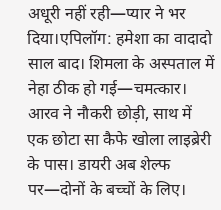अधूरी नहीं रही—प्यार ने भर दिया।एपिलॉग: हमेशा का वादादो साल बाद। शिमला के अस्पताल में नेहा ठीक हो गई—चमत्कार। आरव ने नौकरी छोड़ी, साथ में एक छोटा सा कैफे खोला लाइब्रेरी के पास। डायरी अब शेल्फ पर—दोनों के बच्चों के लिए।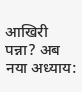आखिरी पन्ना? अब नया अध्याय: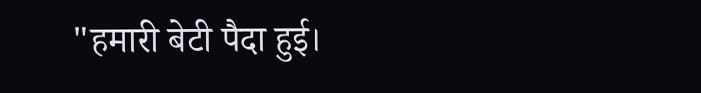"हमारी बेटी पैदा हुई।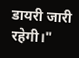डायरी जारी रहेगी।"